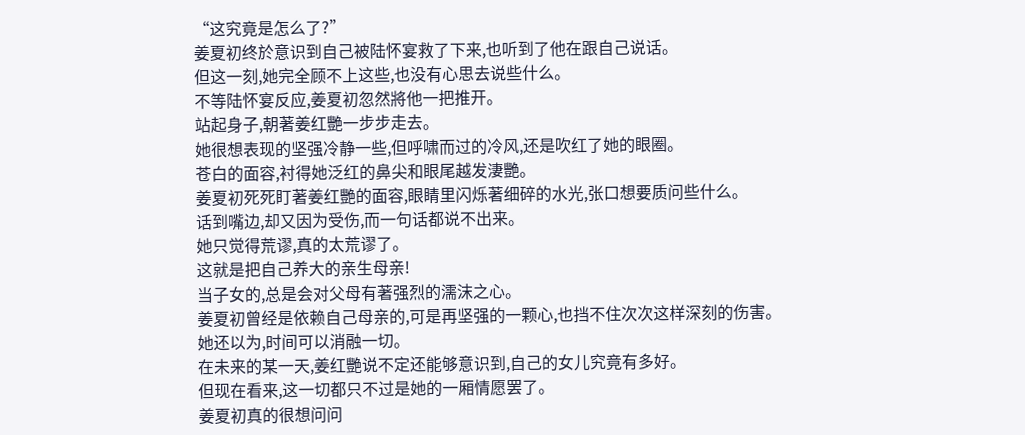“这究竟是怎么了?”
姜夏初终於意识到自己被陆怀宴救了下来,也听到了他在跟自己说话。
但这一刻,她完全顾不上这些,也没有心思去说些什么。
不等陆怀宴反应,姜夏初忽然將他一把推开。
站起身子,朝著姜红艷一步步走去。
她很想表现的坚强冷静一些,但呼啸而过的冷风,还是吹红了她的眼圈。
苍白的面容,衬得她泛红的鼻尖和眼尾越发淒艷。
姜夏初死死盯著姜红艷的面容,眼睛里闪烁著细碎的水光,张口想要质问些什么。
话到嘴边,却又因为受伤,而一句话都说不出来。
她只觉得荒谬,真的太荒谬了。
这就是把自己养大的亲生母亲!
当子女的,总是会对父母有著强烈的濡沫之心。
姜夏初曾经是依赖自己母亲的,可是再坚强的一颗心,也挡不住次次这样深刻的伤害。
她还以为,时间可以消融一切。
在未来的某一天,姜红艷说不定还能够意识到,自己的女儿究竟有多好。
但现在看来,这一切都只不过是她的一厢情愿罢了。
姜夏初真的很想问问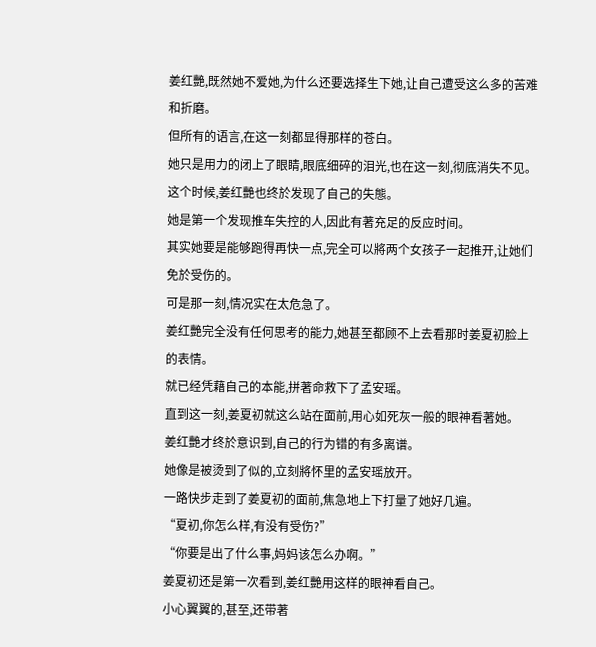姜红艷,既然她不爱她,为什么还要选择生下她,让自己遭受这么多的苦难和折磨。
但所有的语言,在这一刻都显得那样的苍白。
她只是用力的闭上了眼睛,眼底细碎的泪光,也在这一刻,彻底消失不见。
这个时候,姜红艷也终於发现了自己的失態。
她是第一个发现推车失控的人,因此有著充足的反应时间。
其实她要是能够跑得再快一点,完全可以將两个女孩子一起推开,让她们免於受伤的。
可是那一刻,情况实在太危急了。
姜红艷完全没有任何思考的能力,她甚至都顾不上去看那时姜夏初脸上的表情。
就已经凭藉自己的本能,拼著命救下了孟安瑶。
直到这一刻,姜夏初就这么站在面前,用心如死灰一般的眼神看著她。
姜红艷才终於意识到,自己的行为错的有多离谱。
她像是被烫到了似的,立刻將怀里的孟安瑶放开。
一路快步走到了姜夏初的面前,焦急地上下打量了她好几遍。
“夏初,你怎么样,有没有受伤?”
“你要是出了什么事,妈妈该怎么办啊。”
姜夏初还是第一次看到,姜红艷用这样的眼神看自己。
小心翼翼的,甚至,还带著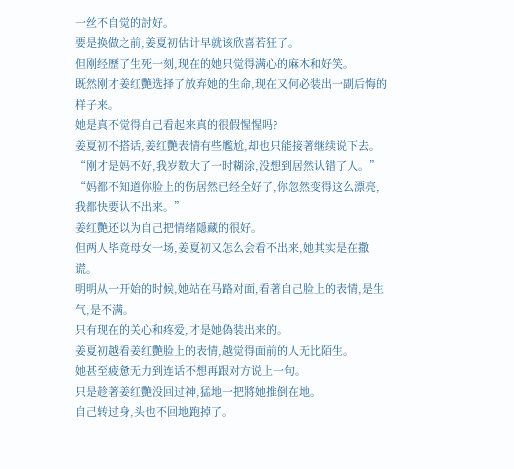一丝不自觉的討好。
要是换做之前,姜夏初估计早就该欣喜若狂了。
但刚经歷了生死一刻,现在的她只觉得满心的麻木和好笑。
既然刚才姜红艷选择了放弃她的生命,现在又何必装出一副后悔的样子来。
她是真不觉得自己看起来真的很假惺惺吗?
姜夏初不搭话,姜红艷表情有些尷尬,却也只能接著继续说下去。
“刚才是妈不好,我岁数大了一时糊涂,没想到居然认错了人。”
“妈都不知道你脸上的伤居然已经全好了,你忽然变得这么漂亮,我都快要认不出来。”
姜红艷还以为自己把情绪隱藏的很好。
但两人毕竟母女一场,姜夏初又怎么会看不出来,她其实是在撒谎。
明明从一开始的时候,她站在马路对面,看著自己脸上的表情,是生气,是不满。
只有现在的关心和疼爱,才是她偽装出来的。
姜夏初越看姜红艷脸上的表情,越觉得面前的人无比陌生。
她甚至疲惫无力到连话不想再跟对方说上一句。
只是趁著姜红艷没回过神,猛地一把將她推倒在地。
自己转过身,头也不回地跑掉了。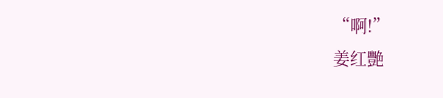“啊!”
姜红艷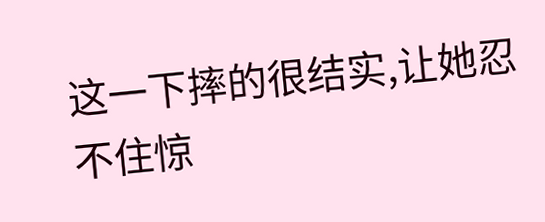这一下摔的很结实,让她忍不住惊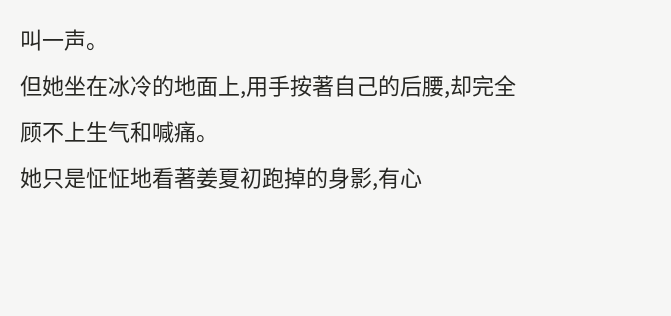叫一声。
但她坐在冰冷的地面上,用手按著自己的后腰,却完全顾不上生气和喊痛。
她只是怔怔地看著姜夏初跑掉的身影,有心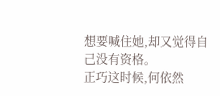想要喊住她,却又觉得自己没有资格。
正巧这时候,何依然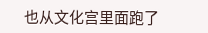也从文化宫里面跑了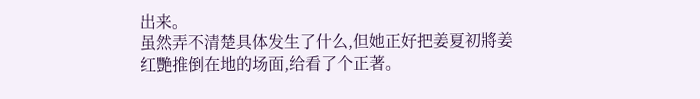出来。
虽然弄不清楚具体发生了什么,但她正好把姜夏初將姜红艷推倒在地的场面,给看了个正著。